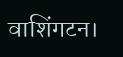वाशिंगटन।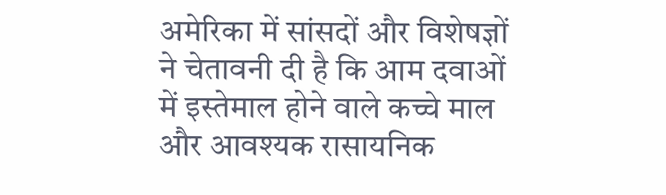अमेरिका में सांसदों और विशेषज्ञों ने चेतावनी दी है कि आम दवाओं में इस्तेमाल होने वाले कच्चे माल और आवश्यक रासायनिक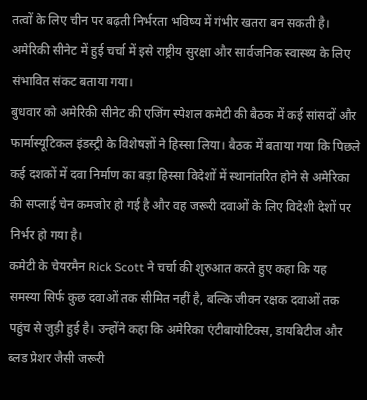तत्वों के लिए चीन पर बढ़ती निर्भरता भविष्य में गंभीर खतरा बन सकती है। अमेरिकी सीनेट में हुई चर्चा में इसे राष्ट्रीय सुरक्षा और सार्वजनिक स्वास्थ्य के लिए संभावित संकट बताया गया।
बुधवार को अमेरिकी सीनेट की एजिंग स्पेशल कमेटी की बैठक में कई सांसदों और फार्मास्यूटिकल इंडस्ट्री के विशेषज्ञों ने हिस्सा लिया। बैठक में बताया गया कि पिछले कई दशकों में दवा निर्माण का बड़ा हिस्सा विदेशों में स्थानांतरित होने से अमेरिका की सप्लाई चेन कमजोर हो गई है और वह जरूरी दवाओं के लिए विदेशी देशों पर निर्भर हो गया है।
कमेटी के चेयरमैन Rick Scott ने चर्चा की शुरुआत करते हुए कहा कि यह समस्या सिर्फ कुछ दवाओं तक सीमित नहीं है, बल्कि जीवन रक्षक दवाओं तक पहुंच से जुड़ी हुई है। उन्होंने कहा कि अमेरिका एंटीबायोटिक्स, डायबिटीज और ब्लड प्रेशर जैसी जरूरी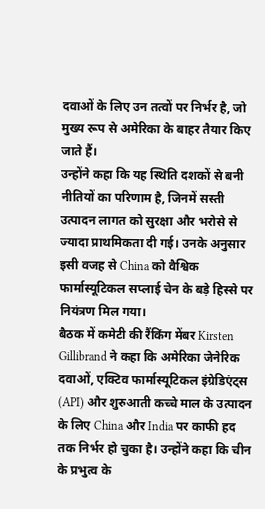दवाओं के लिए उन तत्वों पर निर्भर है, जो मुख्य रूप से अमेरिका के बाहर तैयार किए जाते हैं।
उन्होंने कहा कि यह स्थिति दशकों से बनी नीतियों का परिणाम है, जिनमें सस्ती उत्पादन लागत को सुरक्षा और भरोसे से ज्यादा प्राथमिकता दी गई। उनके अनुसार इसी वजह से China को वैश्विक फार्मास्यूटिकल सप्लाई चेन के बड़े हिस्से पर नियंत्रण मिल गया।
बैठक में कमेटी की रैंकिंग मेंबर Kirsten Gillibrand ने कहा कि अमेरिका जेनेरिक दवाओं, एक्टिव फार्मास्यूटिकल इंग्रेडिएंट्स (API) और शुरुआती कच्चे माल के उत्पादन के लिए China और India पर काफी हद तक निर्भर हो चुका है। उन्होंने कहा कि चीन के प्रभुत्व के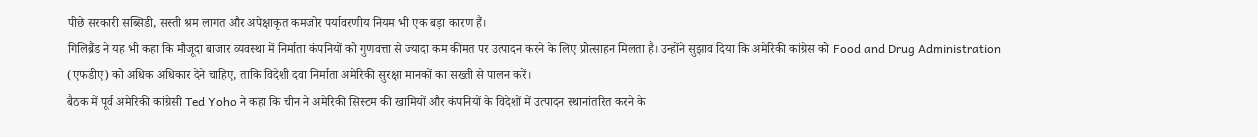पीछे सरकारी सब्सिडी, सस्ती श्रम लागत और अपेक्षाकृत कमजोर पर्यावरणीय नियम भी एक बड़ा कारण हैं।
गिलिब्रैंड ने यह भी कहा कि मौजूदा बाजार व्यवस्था में निर्माता कंपनियों को गुणवत्ता से ज्यादा कम कीमत पर उत्पादन करने के लिए प्रोत्साहन मिलता है। उन्होंने सुझाव दिया कि अमेरिकी कांग्रेस को Food and Drug Administration (एफडीए) को अधिक अधिकार देने चाहिए, ताकि विदेशी दवा निर्माता अमेरिकी सुरक्षा मानकों का सख्ती से पालन करें।
बैठक में पूर्व अमेरिकी कांग्रेसी Ted Yoho ने कहा कि चीन ने अमेरिकी सिस्टम की खामियों और कंपनियों के विदेशों में उत्पादन स्थानांतरित करने के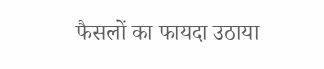फैसलों का फायदा उठाया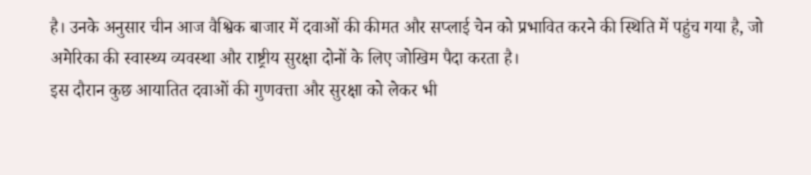है। उनके अनुसार चीन आज वैश्विक बाजार में दवाओं की कीमत और सप्लाई चेन को प्रभावित करने की स्थिति में पहुंच गया है, जो अमेरिका की स्वास्थ्य व्यवस्था और राष्ट्रीय सुरक्षा दोनों के लिए जोखिम पैदा करता है।
इस दौरान कुछ आयातित दवाओं की गुणवत्ता और सुरक्षा को लेकर भी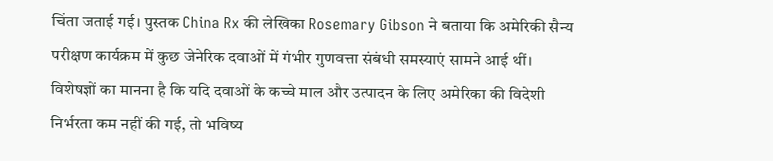चिंता जताई गई। पुस्तक China Rx की लेखिका Rosemary Gibson ने बताया कि अमेरिकी सैन्य परीक्षण कार्यक्रम में कुछ जेनेरिक दवाओं में गंभीर गुणवत्ता संबंधी समस्याएं सामने आई थीं।
विशेषज्ञों का मानना है कि यदि दवाओं के कच्चे माल और उत्पादन के लिए अमेरिका की विदेशी निर्भरता कम नहीं की गई, तो भविष्य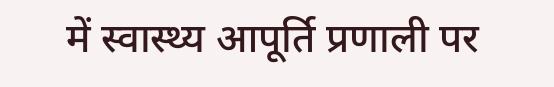में स्वास्थ्य आपूर्ति प्रणाली पर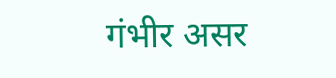गंभीर असर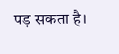पड़ सकता है।